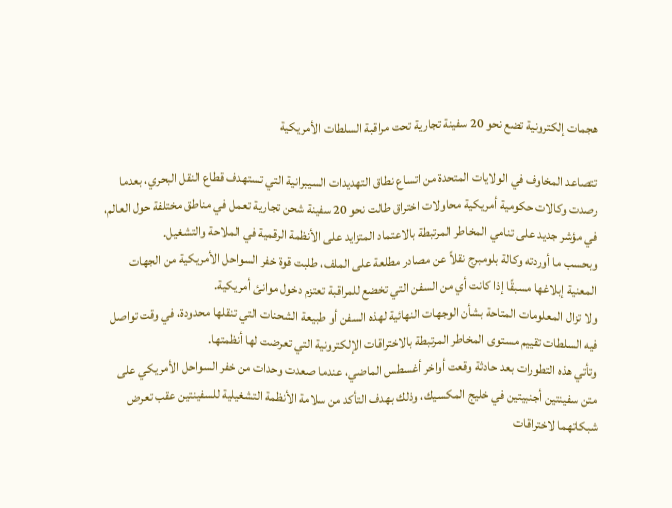هجمات إلكترونية تضع نحو 20 سفينة تجارية تحت مراقبة السلطات الأمريكية

تتصاعد المخاوف في الولايات المتحدة من اتساع نطاق التهديدات السيبرانية التي تستهدف قطاع النقل البحري، بعدما رصدت وكالات حكومية أمريكية محاولات اختراق طالت نحو 20 سفينة شحن تجارية تعمل في مناطق مختلفة حول العالم، في مؤشر جديد على تنامي المخاطر المرتبطة بالاعتماد المتزايد على الأنظمة الرقمية في الملاحة والتشغيل.
وبحسب ما أوردته وكالة بلومبرج نقلاً عن مصادر مطلعة على الملف، طلبت قوة خفر السواحل الأمريكية من الجهات المعنية إبلاغها مسبقًا إذا كانت أي من السفن التي تخضع للمراقبة تعتزم دخول موانئ أمريكية.
ولا تزال المعلومات المتاحة بشأن الوجهات النهائية لهذه السفن أو طبيعة الشحنات التي تنقلها محدودة، في وقت تواصل فيه السلطات تقييم مستوى المخاطر المرتبطة بالاختراقات الإلكترونية التي تعرضت لها أنظمتها.
وتأتي هذه التطورات بعد حادثة وقعت أواخر أغسطس الماضي، عندما صعدت وحدات من خفر السواحل الأمريكي على متن سفينتين أجنبيتين في خليج المكسيك، وذلك بهدف التأكد من سلامة الأنظمة التشغيلية للسفينتين عقب تعرض شبكاتهما لاختراقات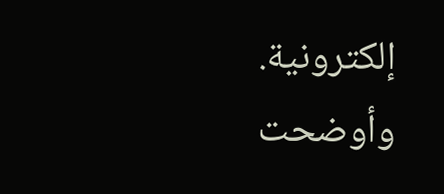إلكترونية.
وأوضحت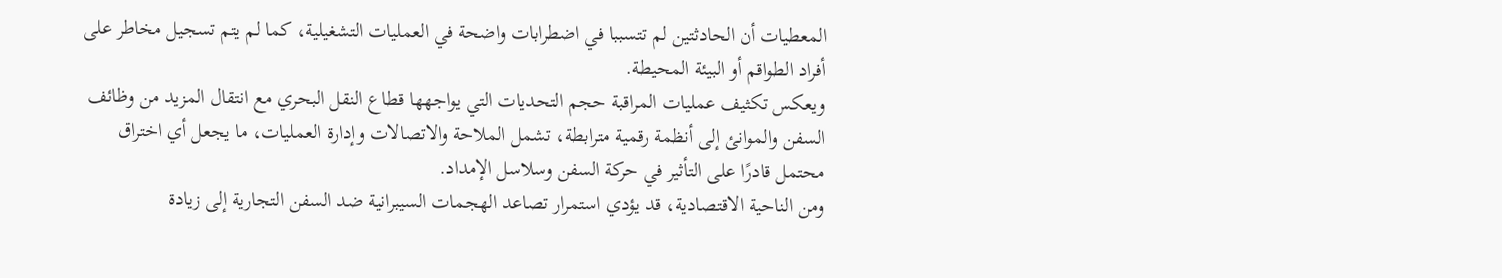المعطيات أن الحادثتين لم تتسببا في اضطرابات واضحة في العمليات التشغيلية، كما لم يتم تسجيل مخاطر على أفراد الطواقم أو البيئة المحيطة.
ويعكس تكثيف عمليات المراقبة حجم التحديات التي يواجهها قطاع النقل البحري مع انتقال المزيد من وظائف السفن والموانئ إلى أنظمة رقمية مترابطة، تشمل الملاحة والاتصالات وإدارة العمليات، ما يجعل أي اختراق محتمل قادرًا على التأثير في حركة السفن وسلاسل الإمداد.
ومن الناحية الاقتصادية، قد يؤدي استمرار تصاعد الهجمات السيبرانية ضد السفن التجارية إلى زيادة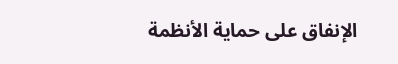الإنفاق على حماية الأنظمة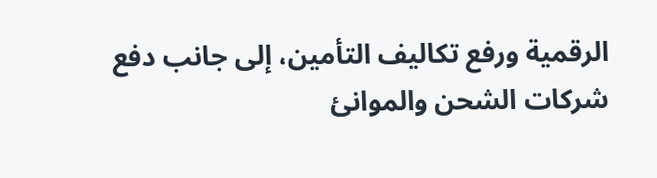الرقمية ورفع تكاليف التأمين، إلى جانب دفع شركات الشحن والموانئ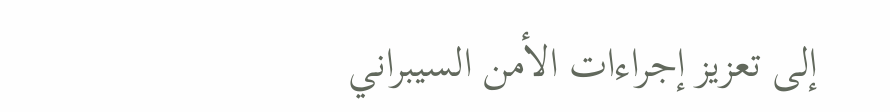إلى تعزيز إجراءات الأمن السيبراني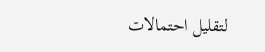لتقليل احتمالات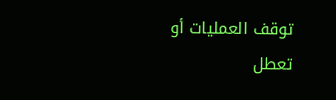توقف العمليات أو تعطل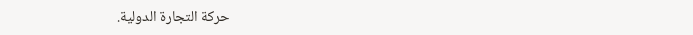حركة التجارة الدولية.